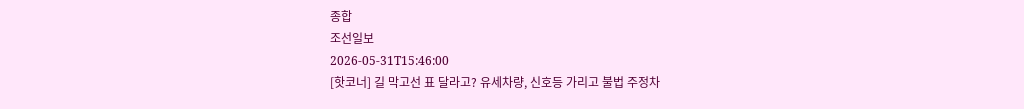종합
조선일보
2026-05-31T15:46:00
[핫코너] 길 막고선 표 달라고? 유세차량, 신호등 가리고 불법 주정차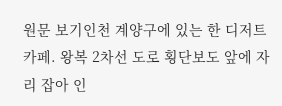원문 보기인천 계양구에 있는 한 디저트 카페. 왕복 2차선 도로 횡단보도 앞에 자리 잡아 인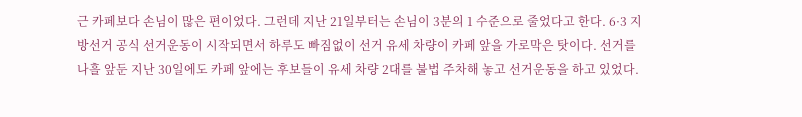근 카페보다 손님이 많은 편이었다. 그런데 지난 21일부터는 손님이 3분의 1 수준으로 줄었다고 한다. 6·3 지방선거 공식 선거운동이 시작되면서 하루도 빠짐없이 선거 유세 차량이 카페 앞을 가로막은 탓이다. 선거를 나흘 앞둔 지난 30일에도 카페 앞에는 후보들이 유세 차량 2대를 불법 주차해 놓고 선거운동을 하고 있었다.